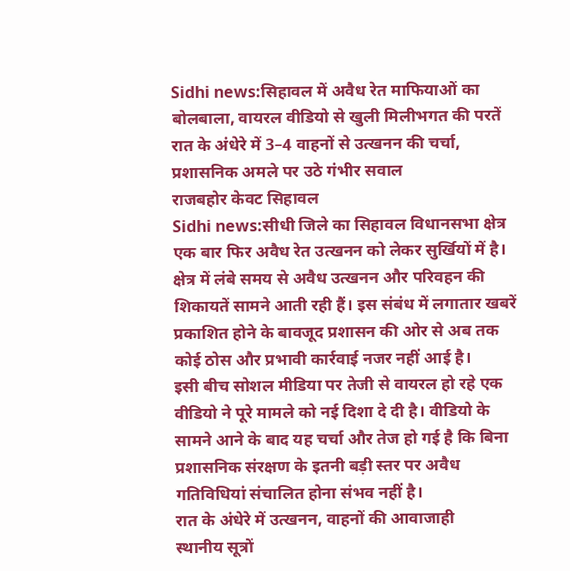Sidhi news:सिहावल में अवैध रेत माफियाओं का बोलबाला, वायरल वीडियो से खुली मिलीभगत की परतें
रात के अंधेरे में 3–4 वाहनों से उत्खनन की चर्चा, प्रशासनिक अमले पर उठे गंभीर सवाल
राजबहोर केवट सिहावल
Sidhi news:सीधी जिले का सिहावल विधानसभा क्षेत्र एक बार फिर अवैध रेत उत्खनन को लेकर सुर्खियों में है। क्षेत्र में लंबे समय से अवैध उत्खनन और परिवहन की शिकायतें सामने आती रही हैं। इस संबंध में लगातार खबरें प्रकाशित होने के बावजूद प्रशासन की ओर से अब तक कोई ठोस और प्रभावी कार्रवाई नजर नहीं आई है।
इसी बीच सोशल मीडिया पर तेजी से वायरल हो रहे एक वीडियो ने पूरे मामले को नई दिशा दे दी है। वीडियो के सामने आने के बाद यह चर्चा और तेज हो गई है कि बिना प्रशासनिक संरक्षण के इतनी बड़ी स्तर पर अवैध गतिविधियां संचालित होना संभव नहीं है।
रात के अंधेरे में उत्खनन, वाहनों की आवाजाही
स्थानीय सूत्रों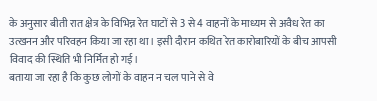के अनुसार बीती रात क्षेत्र के विभिन्न रेत घाटों से 3 से 4 वाहनों के माध्यम से अवैध रेत का उत्खनन और परिवहन किया जा रहा था। इसी दौरान कथित रेत कारोबारियों के बीच आपसी विवाद की स्थिति भी निर्मित हो गई।
बताया जा रहा है कि कुछ लोगों के वाहन न चल पाने से वे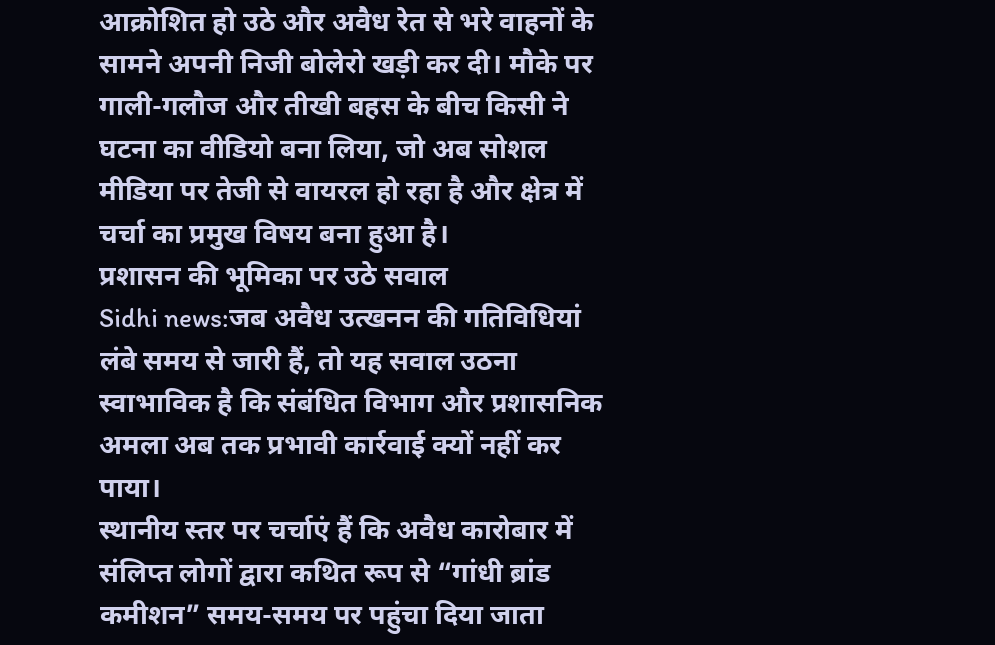आक्रोशित हो उठे और अवैध रेत से भरे वाहनों के सामने अपनी निजी बोलेरो खड़ी कर दी। मौके पर गाली-गलौज और तीखी बहस के बीच किसी ने घटना का वीडियो बना लिया, जो अब सोशल मीडिया पर तेजी से वायरल हो रहा है और क्षेत्र में चर्चा का प्रमुख विषय बना हुआ है।
प्रशासन की भूमिका पर उठे सवाल
Sidhi news:जब अवैध उत्खनन की गतिविधियां लंबे समय से जारी हैं, तो यह सवाल उठना स्वाभाविक है कि संबंधित विभाग और प्रशासनिक अमला अब तक प्रभावी कार्रवाई क्यों नहीं कर पाया।
स्थानीय स्तर पर चर्चाएं हैं कि अवैध कारोबार में संलिप्त लोगों द्वारा कथित रूप से “गांधी ब्रांड कमीशन” समय-समय पर पहुंचा दिया जाता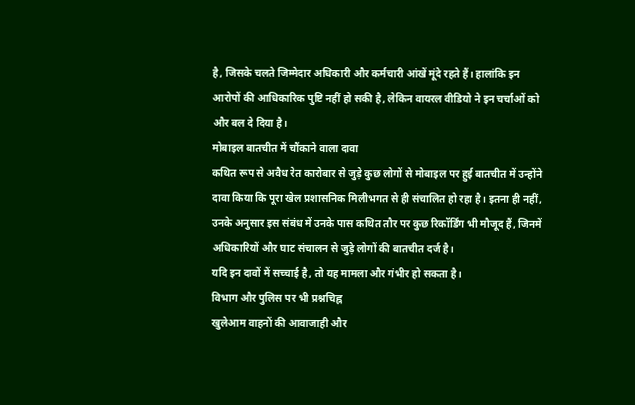है, जिसके चलते जिम्मेदार अधिकारी और कर्मचारी आंखें मूंदे रहते हैं। हालांकि इन आरोपों की आधिकारिक पुष्टि नहीं हो सकी है, लेकिन वायरल वीडियो ने इन चर्चाओं को और बल दे दिया है।
मोबाइल बातचीत में चौंकाने वाला दावा
कथित रूप से अवैध रेत कारोबार से जुड़े कुछ लोगों से मोबाइल पर हुई बातचीत में उन्होंने दावा किया कि पूरा खेल प्रशासनिक मिलीभगत से ही संचालित हो रहा है। इतना ही नहीं, उनके अनुसार इस संबंध में उनके पास कथित तौर पर कुछ रिकॉर्डिंग भी मौजूद हैं, जिनमें अधिकारियों और घाट संचालन से जुड़े लोगों की बातचीत दर्ज है।
यदि इन दावों में सच्चाई है, तो यह मामला और गंभीर हो सकता है।
विभाग और पुलिस पर भी प्रश्नचिह्न
खुलेआम वाहनों की आवाजाही और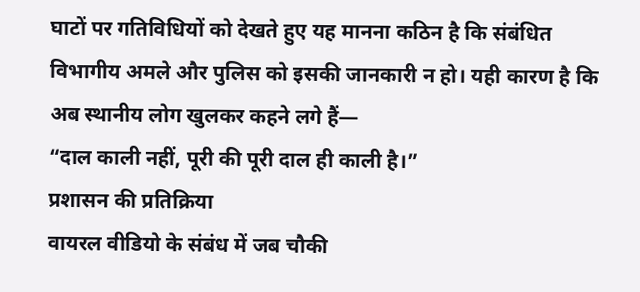घाटों पर गतिविधियों को देखते हुए यह मानना कठिन है कि संबंधित विभागीय अमले और पुलिस को इसकी जानकारी न हो। यही कारण है कि अब स्थानीय लोग खुलकर कहने लगे हैं—
“दाल काली नहीं, पूरी की पूरी दाल ही काली है।”
प्रशासन की प्रतिक्रिया
वायरल वीडियो के संबंध में जब चौकी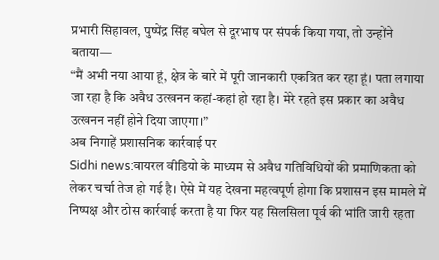प्रभारी सिहावल, पुष्पेंद्र सिंह बघेल से दूरभाष पर संपर्क किया गया, तो उन्होंने बताया—
“मैं अभी नया आया हूं, क्षेत्र के बारे में पूरी जानकारी एकत्रित कर रहा हूं। पता लगाया जा रहा है कि अवैध उत्खनन कहां-कहां हो रहा है। मेरे रहते इस प्रकार का अवैध उत्खनन नहीं होने दिया जाएगा।”
अब निगाहें प्रशासनिक कार्रवाई पर
Sidhi news:वायरल वीडियो के माध्यम से अवैध गतिविधियों की प्रमाणिकता को लेकर चर्चा तेज हो गई है। ऐसे में यह देखना महत्वपूर्ण होगा कि प्रशासन इस मामले में निष्पक्ष और ठोस कार्रवाई करता है या फिर यह सिलसिला पूर्व की भांति जारी रहता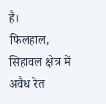है।
फिलहाल, सिहावल क्षेत्र में अवैध रेत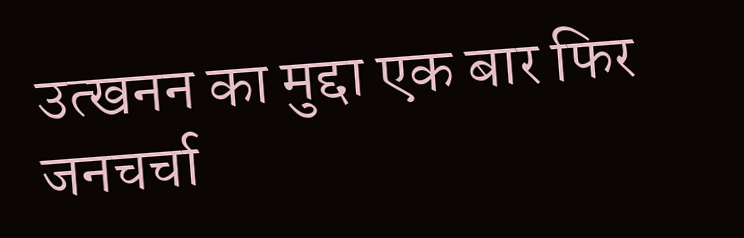उत्खनन का मुद्दा एक बार फिर जनचर्चा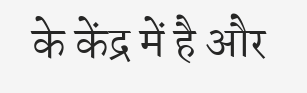के केंद्र में है और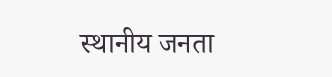स्थानीय जनता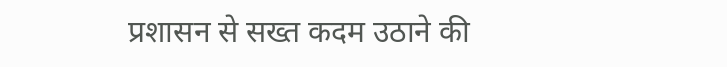प्रशासन से सख्त कदम उठाने की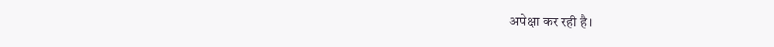अपेक्षा कर रही है।